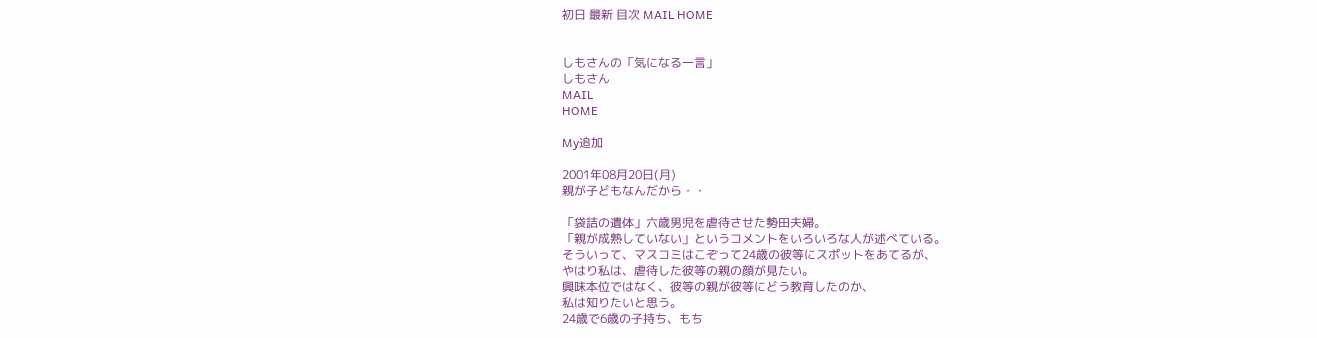初日 最新 目次 MAIL HOME


しもさんの「気になる一言」
しもさん
MAIL
HOME

My追加

2001年08月20日(月)
親が子どもなんだから・・

「袋詰の遺体」六歳男児を虐待させた勢田夫婦。
「親が成熟していない」というコメントをいろいろな人が述べている。
そういって、マスコミはこぞって24歳の彼等にスポットをあてるが、
やはり私は、虐待した彼等の親の顔が見たい。
興味本位ではなく、彼等の親が彼等にどう教育したのか、
私は知りたいと思う。
24歳で6歳の子持ち、もち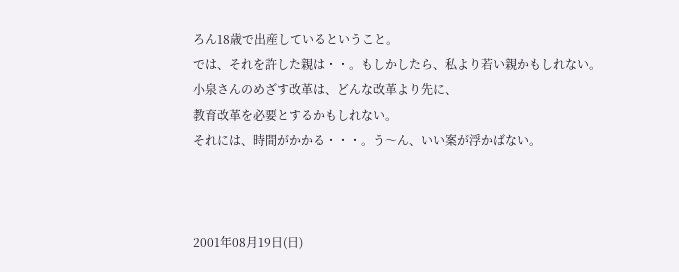ろん18歳で出産しているということ。
では、それを許した親は・・。もしかしたら、私より若い親かもしれない。
小泉さんのめざす改革は、どんな改革より先に、
教育改革を必要とするかもしれない。
それには、時間がかかる・・・。う〜ん、いい案が浮かばない。



2001年08月19日(日)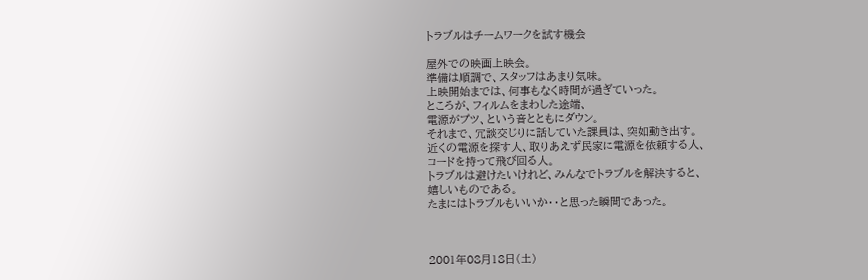トラブルはチームワークを試す機会

屋外での映画上映会。
準備は順調で、スタッフはあまり気味。
上映開始までは、何事もなく時間が過ぎていった。
ところが、フィルムをまわした途端、
電源がプツ、という音とともにダウン。
それまで、冗談交じりに話していた課員は、突如動き出す。
近くの電源を探す人、取りあえず民家に電源を依頼する人、
コードを持って飛び回る人。
トラブルは避けたいけれど、みんなでトラブルを解決すると、
嬉しいものである。
たまにはトラブルもいいか・・と思った瞬間であった。



2001年08月18日(土)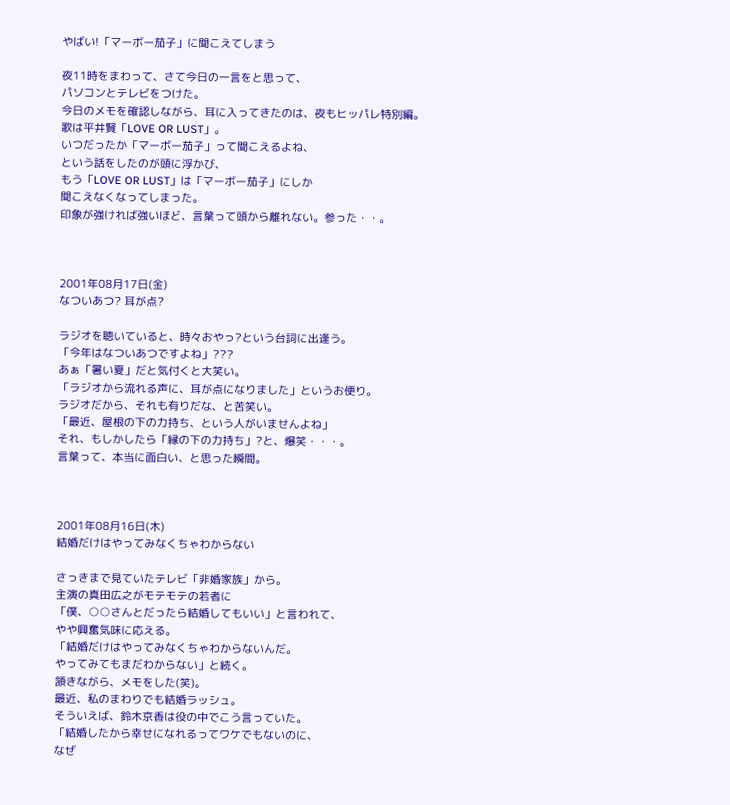やばい!「マーボー茄子」に聞こえてしまう

夜11時をまわって、さて今日の一言をと思って、
パソコンとテレビをつけた。
今日のメモを確認しながら、耳に入ってきたのは、夜もヒッパレ特別編。
歌は平井賢「LOVE OR LUST」。
いつだったか「マーボー茄子」って聞こえるよね、
という話をしたのが頭に浮かび、
もう「LOVE OR LUST」は「マーボー茄子」にしか
聞こえなくなってしまった。
印象が強ければ強いほど、言葉って頭から離れない。参った・・。



2001年08月17日(金)
なついあつ? 耳が点?

ラジオを聴いていると、時々おやっ?という台詞に出逢う。
「今年はなついあつですよね」???
あぁ「暑い夏」だと気付くと大笑い。
「ラジオから流れる声に、耳が点になりました」というお便り。
ラジオだから、それも有りだな、と苦笑い。
「最近、屋根の下の力持ち、という人がいませんよね」
それ、もしかしたら「縁の下の力持ち」?と、爆笑・・・。
言葉って、本当に面白い、と思った瞬間。



2001年08月16日(木)
結婚だけはやってみなくちゃわからない

さっきまで見ていたテレビ「非婚家族」から。
主演の真田広之がモテモテの若者に
「僕、○○さんとだったら結婚してもいい」と言われて、
やや興奮気味に応える。
「結婚だけはやってみなくちゃわからないんだ。
やってみてもまだわからない」と続く。
頷きながら、メモをした(笑)。
最近、私のまわりでも結婚ラッシュ。
そういえば、鈴木京香は役の中でこう言っていた。
「結婚したから幸せになれるってワケでもないのに、
なぜ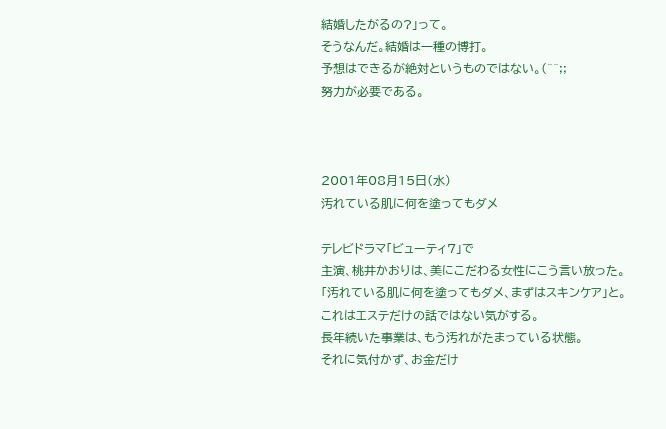結婚したがるの?」って。
そうなんだ。結婚は一種の博打。
予想はできるが絶対というものではない。(^^;;
努力が必要である。



2001年08月15日(水)
汚れている肌に何を塗ってもダメ

テレビドラマ「ビューティ7」で
主演、桃井かおりは、美にこだわる女性にこう言い放った。
「汚れている肌に何を塗ってもダメ、まずはスキンケア」と。
これはエステだけの話ではない気がする。
長年続いた事業は、もう汚れがたまっている状態。
それに気付かず、お金だけ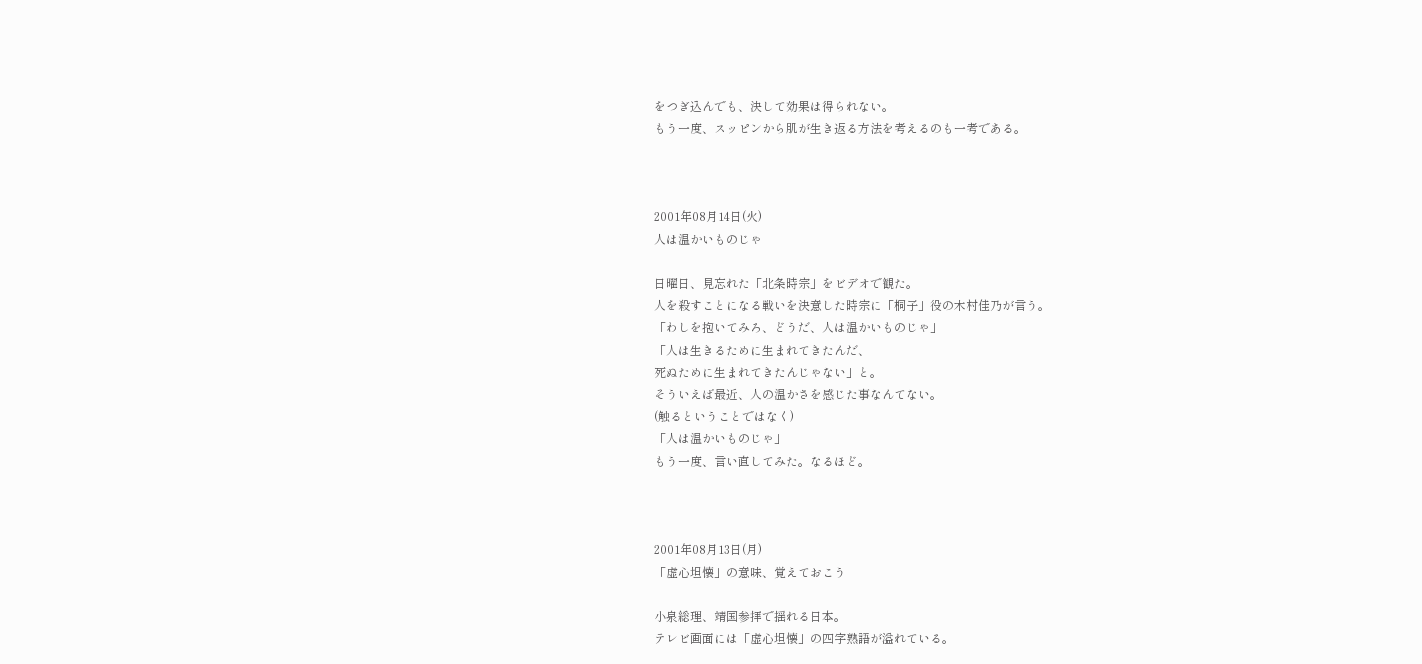をつぎ込んでも、決して効果は得られない。
もう一度、スッピンから肌が生き返る方法を考えるのも一考である。



2001年08月14日(火)
人は温かいものじゃ

日曜日、見忘れた「北条時宗」をビデオで観た。
人を殺すことになる戦いを決意した時宗に「桐子」役の木村佳乃が言う。
「わしを抱いてみろ、どうだ、人は温かいものじゃ」
「人は生きるために生まれてきたんだ、
死ぬために生まれてきたんじゃない」と。
そういえば最近、人の温かさを感じた事なんてない。
(触るということではなく)
「人は温かいものじゃ」
もう一度、言い直してみた。なるほど。



2001年08月13日(月)
「虚心坦懐」の意味、覚えておこう

小泉総理、靖国参拝で揺れる日本。
テレビ画面には「虚心坦懐」の四字熟語が溢れている。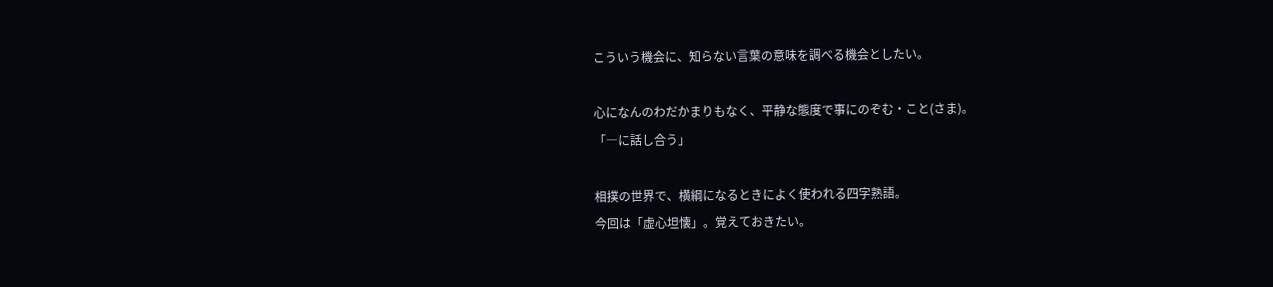こういう機会に、知らない言葉の意味を調べる機会としたい。

心になんのわだかまりもなく、平静な態度で事にのぞむ・こと(さま)。
「―に話し合う」

相撲の世界で、横綱になるときによく使われる四字熟語。
今回は「虚心坦懐」。覚えておきたい。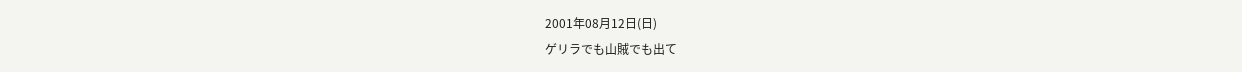2001年08月12日(日)
ゲリラでも山賊でも出て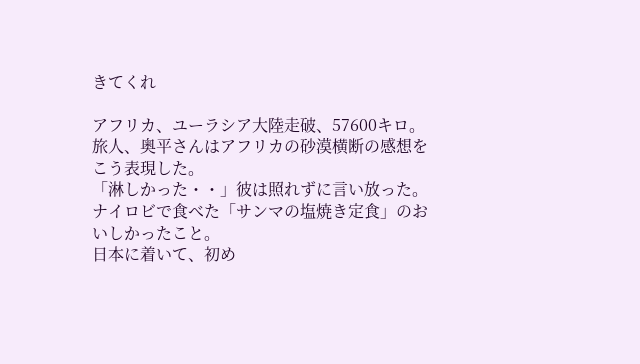きてくれ

アフリカ、ユーラシア大陸走破、57600キロ。
旅人、奥平さんはアフリカの砂漠横断の感想をこう表現した。
「淋しかった・・」彼は照れずに言い放った。
ナイロビで食べた「サンマの塩焼き定食」のおいしかったこと。
日本に着いて、初め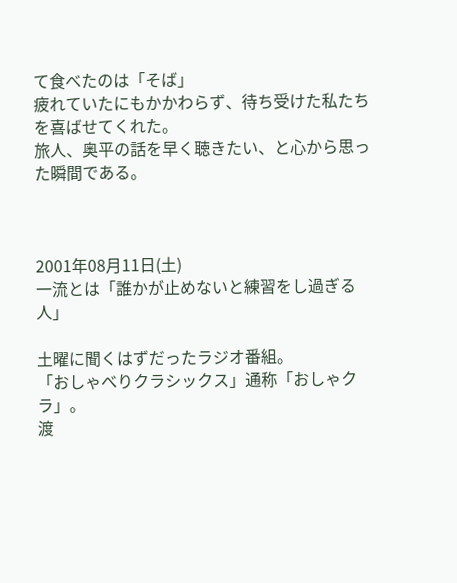て食べたのは「そば」
疲れていたにもかかわらず、待ち受けた私たちを喜ばせてくれた。
旅人、奥平の話を早く聴きたい、と心から思った瞬間である。



2001年08月11日(土)
一流とは「誰かが止めないと練習をし過ぎる人」

土曜に聞くはずだったラジオ番組。
「おしゃべりクラシックス」通称「おしゃクラ」。
渡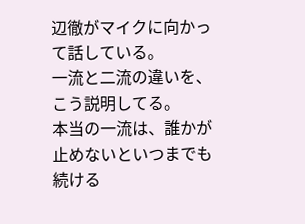辺徹がマイクに向かって話している。
一流と二流の違いを、こう説明してる。
本当の一流は、誰かが止めないといつまでも続ける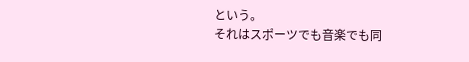という。
それはスポーツでも音楽でも同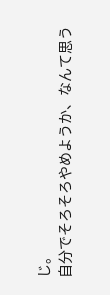じ。
自分でそろそろやめようか、なんて思う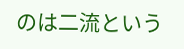のは二流という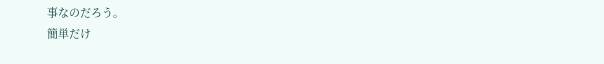事なのだろう。
簡単だけ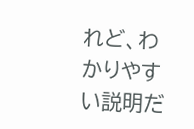れど、わかりやすい説明だ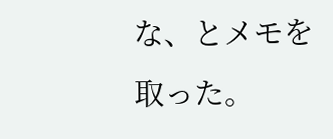な、とメモを取った。